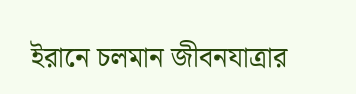ইরানে চলমান জীবনযাত্রার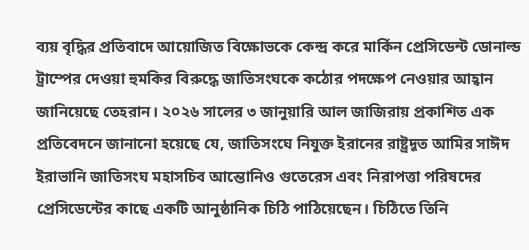ব্যয় বৃদ্ধির প্রতিবাদে আয়োজিত বিক্ষোভকে কেন্দ্র করে মার্কিন প্রেসিডেন্ট ডোনাল্ড ট্রাম্পের দেওয়া হুমকির বিরুদ্ধে জাতিসংঘকে কঠোর পদক্ষেপ নেওয়ার আহ্বান জানিয়েছে তেহরান। ২০২৬ সালের ৩ জানুয়ারি আল জাজিরায় প্রকাশিত এক প্রতিবেদনে জানানো হয়েছে যে, জাতিসংঘে নিযুক্ত ইরানের রাষ্ট্রদূত আমির সাঈদ ইরাভানি জাতিসংঘ মহাসচিব আন্তোনিও গুতেরেস এবং নিরাপত্তা পরিষদের প্রেসিডেন্টের কাছে একটি আনুষ্ঠানিক চিঠি পাঠিয়েছেন। চিঠিতে তিনি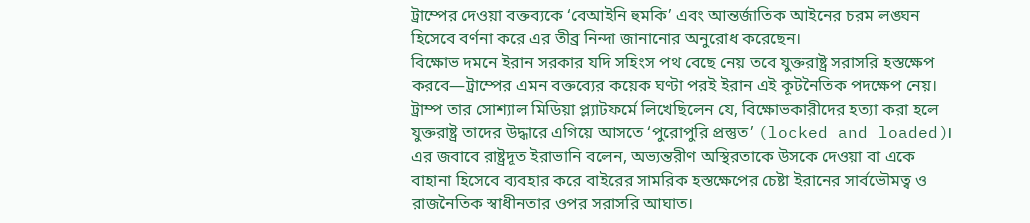ট্রাম্পের দেওয়া বক্তব্যকে ‘বেআইনি হুমকি’ এবং আন্তর্জাতিক আইনের চরম লঙ্ঘন হিসেবে বর্ণনা করে এর তীব্র নিন্দা জানানোর অনুরোধ করেছেন।
বিক্ষোভ দমনে ইরান সরকার যদি সহিংস পথ বেছে নেয় তবে যুক্তরাষ্ট্র সরাসরি হস্তক্ষেপ করবে—ট্রাম্পের এমন বক্তব্যের কয়েক ঘণ্টা পরই ইরান এই কূটনৈতিক পদক্ষেপ নেয়। ট্রাম্প তার সোশ্যাল মিডিয়া প্ল্যাটফর্মে লিখেছিলেন যে, বিক্ষোভকারীদের হত্যা করা হলে যুক্তরাষ্ট্র তাদের উদ্ধারে এগিয়ে আসতে ‘পুরোপুরি প্রস্তুত’ (locked and loaded)। এর জবাবে রাষ্ট্রদূত ইরাভানি বলেন, অভ্যন্তরীণ অস্থিরতাকে উসকে দেওয়া বা একে বাহানা হিসেবে ব্যবহার করে বাইরের সামরিক হস্তক্ষেপের চেষ্টা ইরানের সার্বভৌমত্ব ও রাজনৈতিক স্বাধীনতার ওপর সরাসরি আঘাত।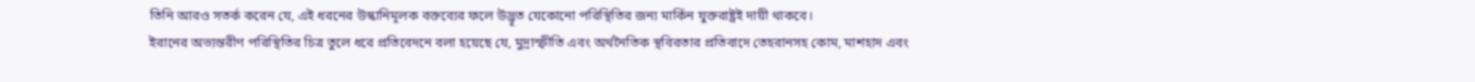তিনি আরও সতর্ক করেন যে, এই ধরনের উস্কানিমূলক বক্তব্যের ফলে উদ্ভূত যেকোনো পরিস্থিতির জন্য মার্কিন যুক্তরাষ্ট্রই দায়ী থাকবে।
ইরানের অভ্যন্তরীণ পরিস্থিতির চিত্র তুলে ধরে প্রতিবেদনে বলা হয়েছে যে, মুদ্রাস্ফীতি এবং অর্থনৈতিক স্থবিরতার প্রতিবাদে তেহরানসহ কোম, মাশহাদ এবং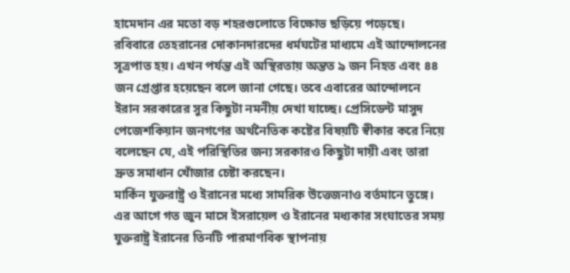হামেদান এর মতো বড় শহরগুলোতে বিক্ষোভ ছড়িয়ে পড়েছে। রবিবারে তেহরানের দোকানদারদের ধর্মঘটের মাধ্যমে এই আন্দোলনের সূত্রপাত হয়। এখন পর্যন্ত এই অস্থিরতায় অন্তত ৯ জন নিহত এবং ৪৪ জন গ্রেপ্তার হয়েছেন বলে জানা গেছে। তবে এবারের আন্দোলনে ইরান সরকারের সুর কিছুটা নমনীয় দেখা যাচ্ছে। প্রেসিডেন্ট মাসুদ পেজেশকিয়ান জনগণের অর্থনৈতিক কষ্টের বিষয়টি স্বীকার করে নিয়ে বলেছেন যে, এই পরিস্থিতির জন্য সরকারও কিছুটা দায়ী এবং তারা দ্রুত সমাধান খোঁজার চেষ্টা করছেন।
মার্কিন যুক্তরাষ্ট্র ও ইরানের মধ্যে সামরিক উত্তেজনাও বর্তমানে তুঙ্গে। এর আগে গত জুন মাসে ইসরায়েল ও ইরানের মধ্যকার সংঘাতের সময় যুক্তরাষ্ট্র ইরানের তিনটি পারমাণবিক স্থাপনায়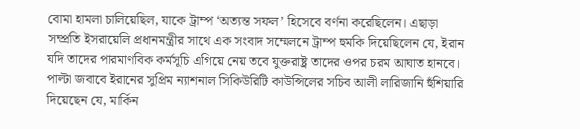বোমা হামলা চালিয়েছিল, যাকে ট্রাম্প ‘অত্যন্ত সফল’ হিসেবে বর্ণনা করেছিলেন। এছাড়া সম্প্রতি ইসরায়েলি প্রধানমন্ত্রীর সাথে এক সংবাদ সম্মেলনে ট্রাম্প হুমকি দিয়েছিলেন যে, ইরান যদি তাদের পারমাণবিক কর্মসূচি এগিয়ে নেয় তবে যুক্তরাষ্ট্র তাদের ওপর চরম আঘাত হানবে। পাল্টা জবাবে ইরানের সুপ্রিম ন্যাশনাল সিকিউরিটি কাউন্সিলের সচিব আলী লারিজানি হুঁশিয়ারি দিয়েছেন যে, মার্কিন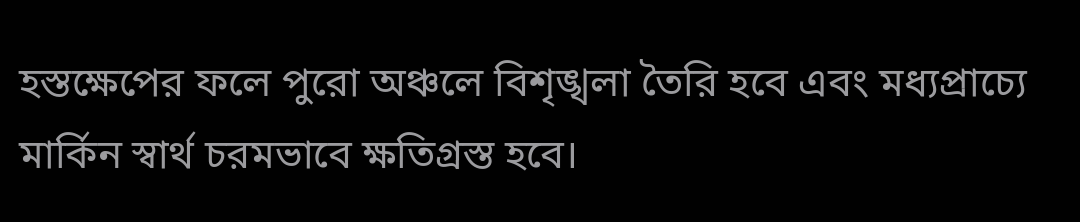হস্তক্ষেপের ফলে পুরো অঞ্চলে বিশৃঙ্খলা তৈরি হবে এবং মধ্যপ্রাচ্যে মার্কিন স্বার্থ চরমভাবে ক্ষতিগ্রস্ত হবে।